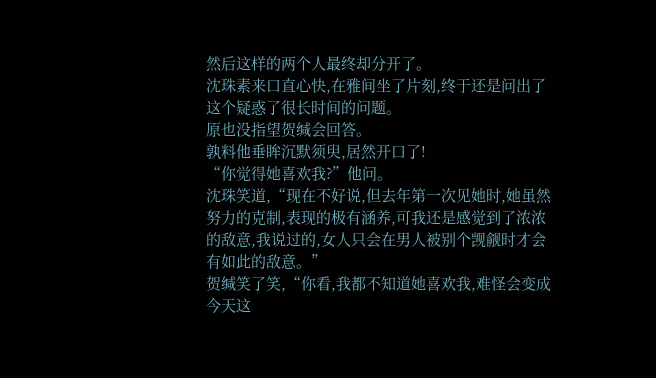然后这样的两个人最终却分开了。
沈珠素来口直心快,在雅间坐了片刻,终于还是问出了这个疑惑了很长时间的问题。
原也没指望贺缄会回答。
孰料他垂眸沉默须臾,居然开口了!
“你觉得她喜欢我?”他问。
沈珠笑道,“现在不好说,但去年第一次见她时,她虽然努力的克制,表现的极有涵养,可我还是感觉到了浓浓的敌意,我说过的,女人只会在男人被别个觊觎时才会有如此的敌意。”
贺缄笑了笑,“你看,我都不知道她喜欢我,难怪会变成今天这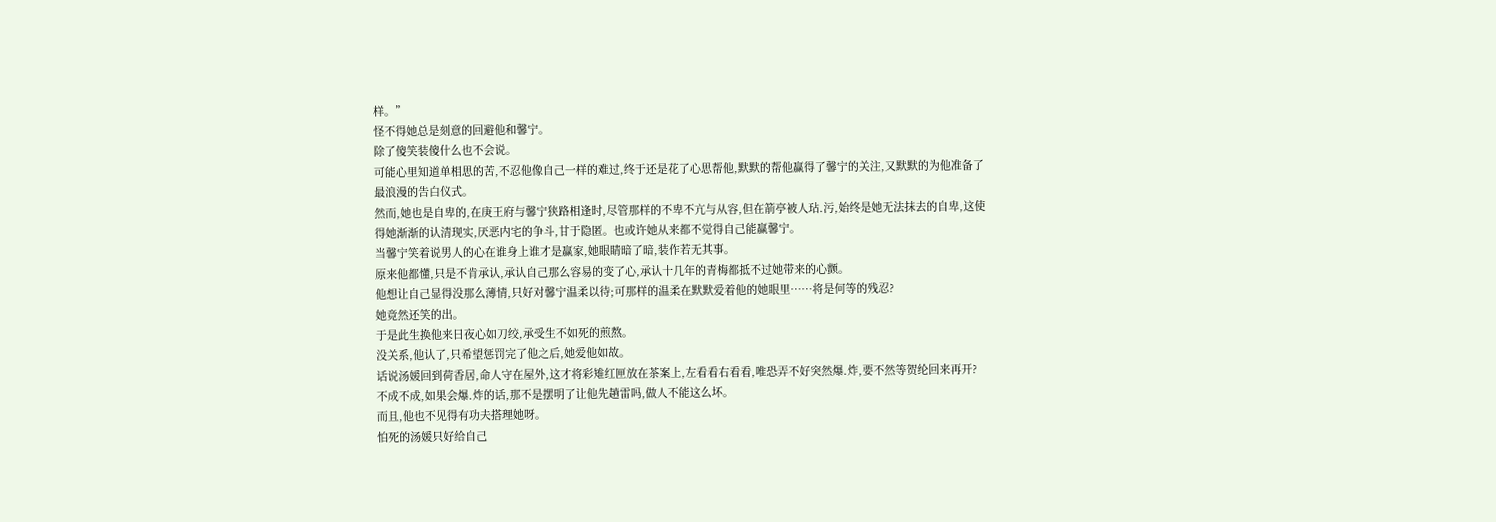样。”
怪不得她总是刻意的回避他和馨宁。
除了傻笑装傻什么也不会说。
可能心里知道单相思的苦,不忍他像自己一样的难过,终于还是花了心思帮他,默默的帮他赢得了馨宁的关注,又默默的为他准备了最浪漫的告白仪式。
然而,她也是自卑的,在庚王府与馨宁狭路相逢时,尽管那样的不卑不亢与从容,但在箭亭被人玷.污,始终是她无法抹去的自卑,这使得她渐渐的认清现实,厌恶内宅的争斗,甘于隐匿。也或许她从来都不觉得自己能赢馨宁。
当馨宁笑着说男人的心在谁身上谁才是赢家,她眼睛暗了暗,装作若无其事。
原来他都懂,只是不肯承认,承认自己那么容易的变了心,承认十几年的青梅都抵不过她带来的心颤。
他想让自己显得没那么薄情,只好对馨宁温柔以待;可那样的温柔在默默爱着他的她眼里……将是何等的残忍?
她竟然还笑的出。
于是此生换他来日夜心如刀绞,承受生不如死的煎熬。
没关系,他认了,只希望惩罚完了他之后,她爱他如故。
话说汤媛回到荷香居,命人守在屋外,这才将彩雉红匣放在茶案上,左看看右看看,唯恐弄不好突然爆.炸,要不然等贺纶回来再开?
不成不成,如果会爆.炸的话,那不是摆明了让他先趟雷吗,做人不能这么坏。
而且,他也不见得有功夫搭理她呀。
怕死的汤媛只好给自己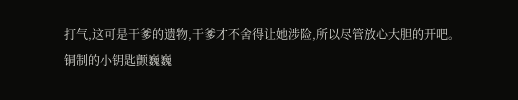打气,这可是干爹的遗物,干爹才不舍得让她涉险,所以尽管放心大胆的开吧。
铜制的小钥匙颤巍巍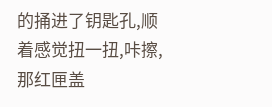的捅进了钥匙孔,顺着感觉扭一扭,咔擦,那红匣盖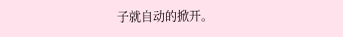子就自动的掀开。